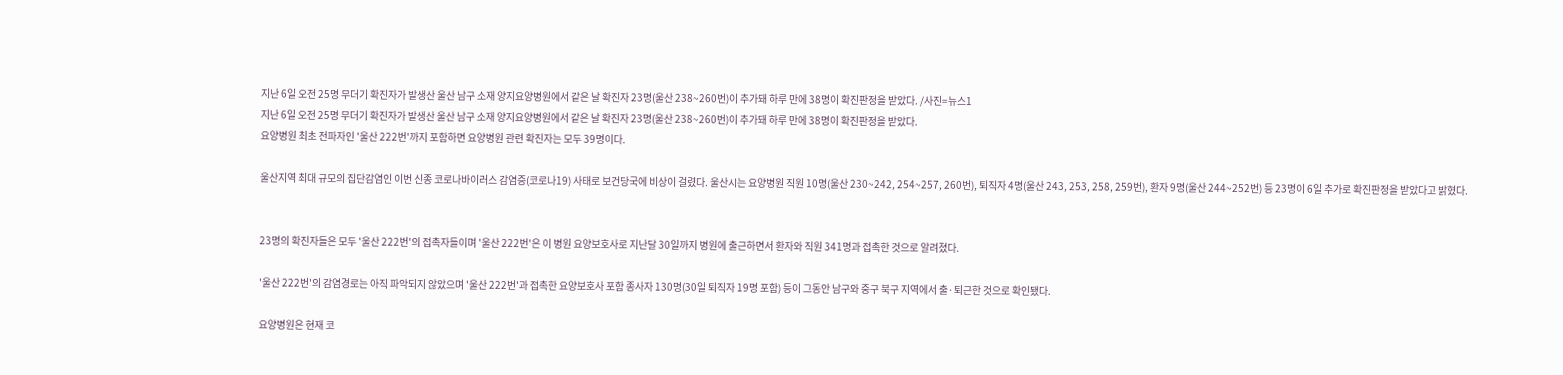지난 6일 오전 25명 무더기 확진자가 발생산 울산 남구 소재 양지요양병원에서 같은 날 확진자 23명(울산 238~260번)이 추가돼 하루 만에 38명이 확진판정을 받았다. /사진=뉴스1
지난 6일 오전 25명 무더기 확진자가 발생산 울산 남구 소재 양지요양병원에서 같은 날 확진자 23명(울산 238~260번)이 추가돼 하루 만에 38명이 확진판정을 받았다.
요양병원 최초 전파자인 '울산 222번'까지 포함하면 요양병원 관련 확진자는 모두 39명이다.

울산지역 최대 규모의 집단감염인 이번 신종 코로나바이러스 감염증(코로나19) 사태로 보건당국에 비상이 걸렸다. 울산시는 요양병원 직원 10명(울산 230~242, 254~257, 260번), 퇴직자 4명(울산 243, 253, 258, 259번), 환자 9명(울산 244~252번) 등 23명이 6일 추가로 확진판정을 받았다고 밝혔다.


23명의 확진자들은 모두 '울산 222번'의 접촉자들이며 '울산 222번'은 이 병원 요양보호사로 지난달 30일까지 병원에 출근하면서 환자와 직원 341명과 접촉한 것으로 알려졌다.

'울산 222번'의 감염경로는 아직 파악되지 않았으며 '울산 222번'과 접촉한 요양보호사 포함 종사자 130명(30일 퇴직자 19명 포함) 등이 그동안 남구와 중구 북구 지역에서 출·퇴근한 것으로 확인됐다.

요양병원은 현재 코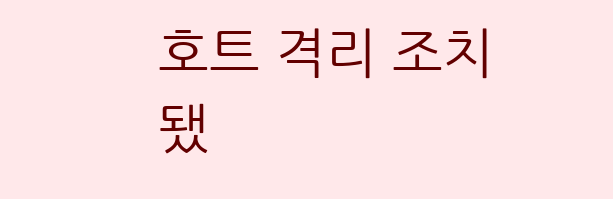호트 격리 조치됐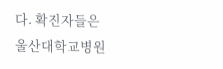다. 확진자들은 울산대학교병원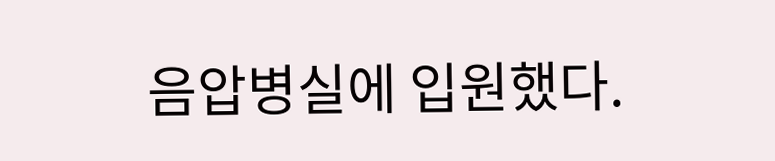음압병실에 입원했다.